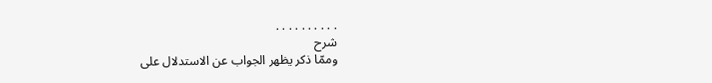. . . . . . . . . .
شرح
وممّا ذكر يظهر الجواب عن الاستدلال على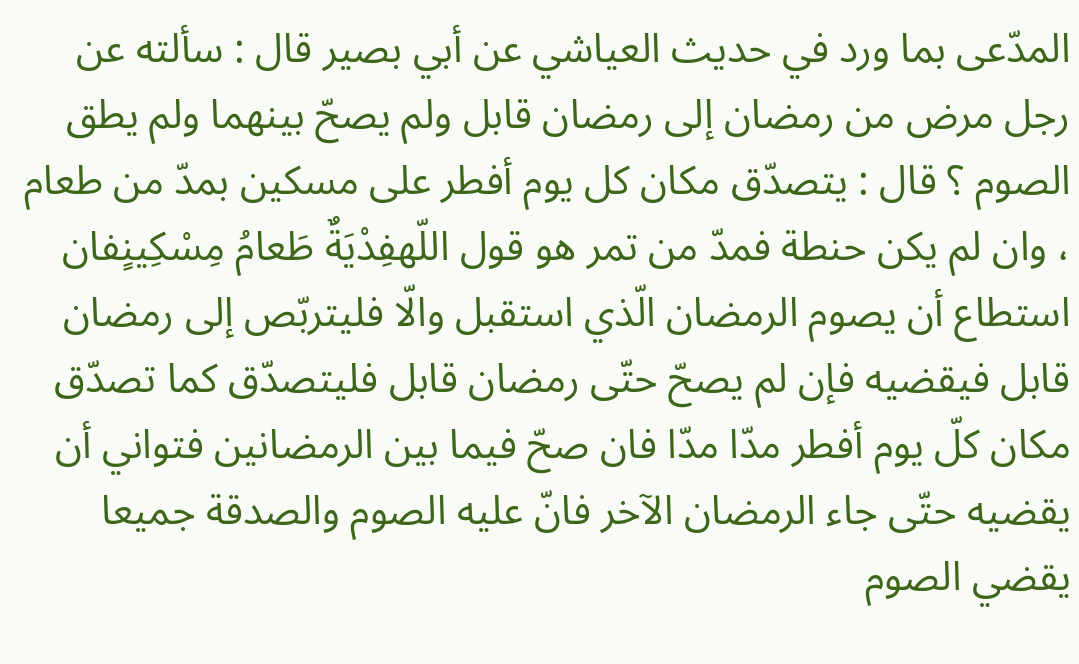المدّعى بما ورد في حديث العياشي عن أبي بصير قال : سألته عن رجل مرض من رمضان إلى رمضان قابل ولم يصحّ بينهما ولم يطق الصوم ؟ قال : يتصدّق مكان كل يوم أفطر على مسكين بمدّ من طعام ، وان لم يكن حنطة فمدّ من تمر هو قول اللّهفِدْيَةٌ طَعامُ مِسْكِينٍفان استطاع أن يصوم الرمضان الّذي استقبل والّا فليتربّص إلى رمضان قابل فيقضيه فإن لم يصحّ حتّى رمضان قابل فليتصدّق كما تصدّق مكان كلّ يوم أفطر مدّا مدّا فان صحّ فيما بين الرمضانين فتواني أن يقضيه حتّى جاء الرمضان الآخر فانّ عليه الصوم والصدقة جميعا يقضي الصوم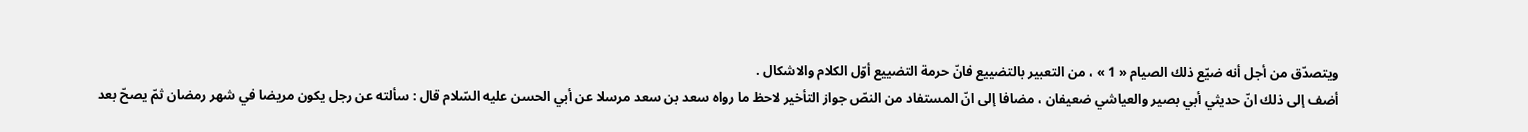ويتصدّق من أجل أنه ضيّع ذلك الصيام « 1 » ، من التعبير بالتضييع فانّ حرمة التضييع أوّل الكلام والاشكال .
أضف إلى ذلك انّ حديثي أبي بصير والعياشي ضعيفان ، مضافا إلى انّ المستفاد من النصّ جواز التأخير لاحظ ما رواه سعد بن سعد مرسلا عن أبي الحسن عليه السّلام قال : سألته عن رجل يكون مريضا في شهر رمضان ثمّ يصحّ بعد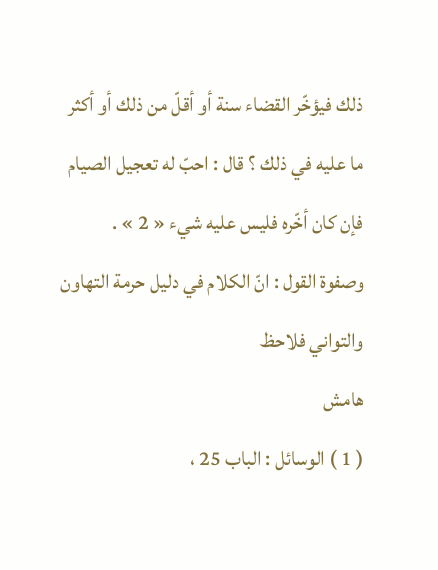ذلك فيؤخّر القضاء سنة أو أقلّ من ذلك أو أكثر ما عليه في ذلك ؟ قال : احبّ له تعجيل الصيام فإن كان أخّره فليس عليه شيء « 2 » .
وصفوة القول : انّ الكلام في دليل حرمة التهاون والتواني فلاحظ
هامش
( 1 ) الوسائل : الباب 25 ،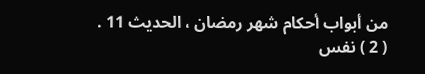من أبواب أحكام شهر رمضان ، الحديث 11 .
( 2 ) نفس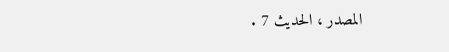المصدر ، الحديث 7 .